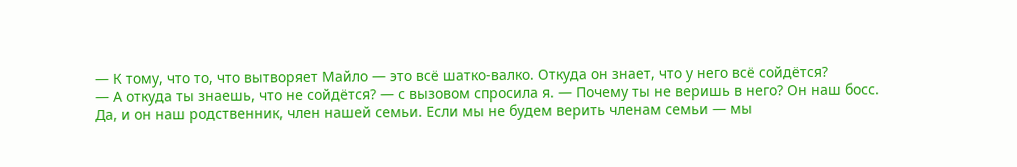— К тому, что то, что вытворяет Майло — это всё шатко-валко. Откуда он знает, что у него всё сойдётся?
— А откуда ты знаешь, что не сойдётся? — с вызовом спросила я. — Почему ты не веришь в него? Он наш босс. Да, и он наш родственник, член нашей семьи. Если мы не будем верить членам семьи — мы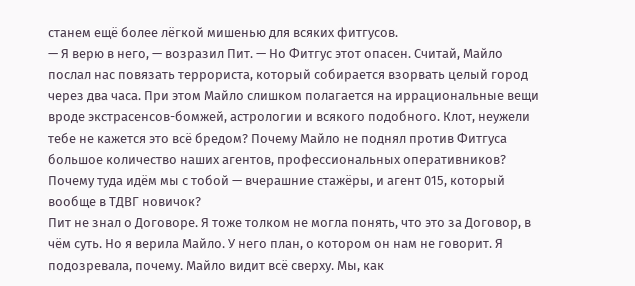станем ещё более лёгкой мишенью для всяких фитгусов.
— Я верю в него, — возразил Пит. — Но Фитгус этот опасен. Считай, Майло послал нас повязать террориста, который собирается взорвать целый город через два часа. При этом Майло слишком полагается на иррациональные вещи вроде экстрасенсов-бомжей, астрологии и всякого подобного. Клот, неужели тебе не кажется это всё бредом? Почему Майло не поднял против Фитгуса большое количество наших агентов, профессиональных оперативников? Почему туда идём мы с тобой — вчерашние стажёры, и агент 015, который вообще в ТДВГ новичок?
Пит не знал о Договоре. Я тоже толком не могла понять, что это за Договор, в чём суть. Но я верила Майло. У него план, о котором он нам не говорит. Я подозревала, почему. Майло видит всё сверху. Мы, как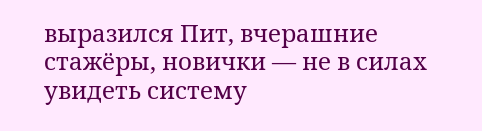выразился Пит, вчерашние стажёры, новички — не в силах увидеть систему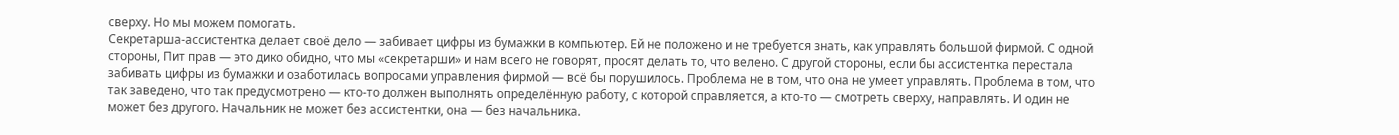сверху. Но мы можем помогать.
Секретарша-ассистентка делает своё дело — забивает цифры из бумажки в компьютер. Ей не положено и не требуется знать, как управлять большой фирмой. С одной стороны, Пит прав — это дико обидно, что мы «секретарши» и нам всего не говорят, просят делать то, что велено. С другой стороны, если бы ассистентка перестала забивать цифры из бумажки и озаботилась вопросами управления фирмой — всё бы порушилось. Проблема не в том, что она не умеет управлять. Проблема в том, что так заведено, что так предусмотрено — кто-то должен выполнять определённую работу, с которой справляется, а кто-то — смотреть сверху, направлять. И один не может без другого. Начальник не может без ассистентки, она — без начальника.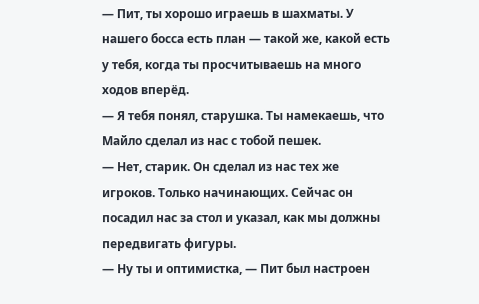— Пит, ты хорошо играешь в шахматы. У нашего босса есть план — такой же, какой есть у тебя, когда ты просчитываешь на много ходов вперёд.
— Я тебя понял, старушка. Ты намекаешь, что Майло сделал из нас с тобой пешек.
— Нет, старик. Он сделал из нас тех же игроков. Только начинающих. Сейчас он посадил нас за стол и указал, как мы должны передвигать фигуры.
— Ну ты и оптимистка, — Пит был настроен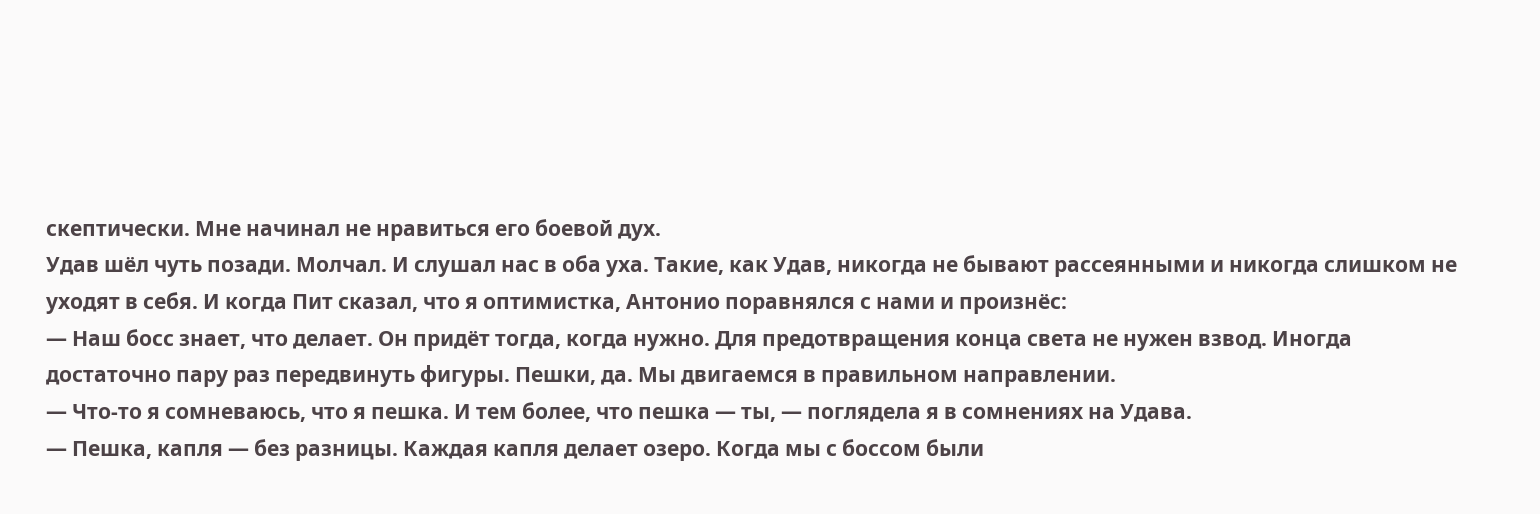скептически. Мне начинал не нравиться его боевой дух.
Удав шёл чуть позади. Молчал. И слушал нас в оба уха. Такие, как Удав, никогда не бывают рассеянными и никогда слишком не уходят в себя. И когда Пит сказал, что я оптимистка, Антонио поравнялся с нами и произнёс:
— Наш босс знает, что делает. Он придёт тогда, когда нужно. Для предотвращения конца света не нужен взвод. Иногда достаточно пару раз передвинуть фигуры. Пешки, да. Мы двигаемся в правильном направлении.
— Что-то я сомневаюсь, что я пешка. И тем более, что пешка — ты, — поглядела я в сомнениях на Удава.
— Пешка, капля — без разницы. Каждая капля делает озеро. Когда мы с боссом были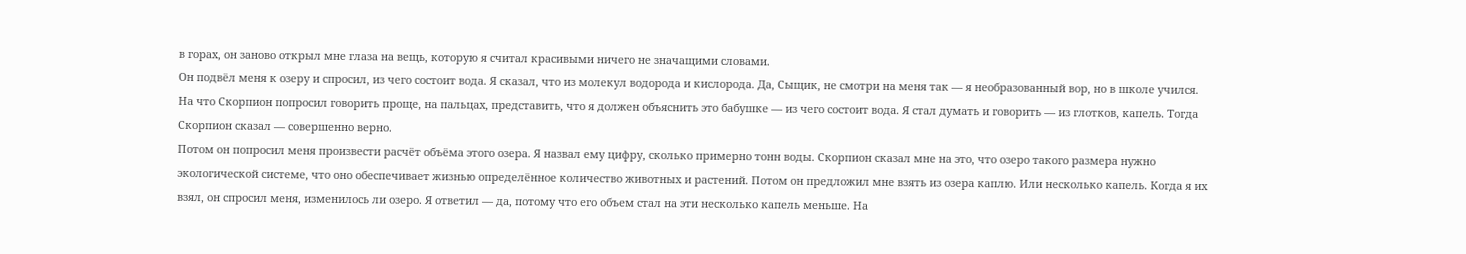в горах, он заново открыл мне глаза на вещь, которую я считал красивыми ничего не значащими словами.
Он подвёл меня к озеру и спросил, из чего состоит вода. Я сказал, что из молекул водорода и кислорода. Да, Сыщик, не смотри на меня так — я необразованный вор, но в школе учился. На что Скорпион попросил говорить проще, на пальцах, представить, что я должен объяснить это бабушке — из чего состоит вода. Я стал думать и говорить — из глотков, капель. Тогда Скорпион сказал — совершенно верно.
Потом он попросил меня произвести расчёт объёма этого озера. Я назвал ему цифру, сколько примерно тонн воды. Скорпион сказал мне на это, что озеро такого размера нужно экологической системе, что оно обеспечивает жизнью определённое количество животных и растений. Потом он предложил мне взять из озера каплю. Или несколько капель. Когда я их взял, он спросил меня, изменилось ли озеро. Я ответил — да, потому что его объем стал на эти несколько капель меньше. На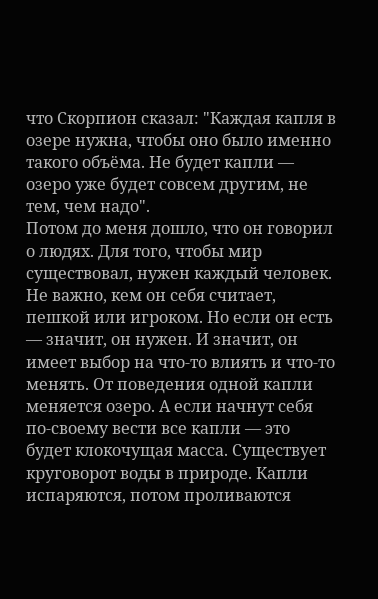что Скорпион сказал: "Каждая капля в озере нужна, чтобы оно было именно такого объёма. Не будет капли — озеро уже будет совсем другим, не тем, чем надо".
Потом до меня дошло, что он говорил о людях. Для того, чтобы мир существовал, нужен каждый человек. Не важно, кем он себя считает, пешкой или игроком. Но если он есть — значит, он нужен. И значит, он имеет выбор на что-то влиять и что-то менять. От поведения одной капли меняется озеро. А если начнут себя по-своему вести все капли — это будет клокочущая масса. Существует круговорот воды в природе. Капли испаряются, потом проливаются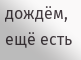дождём, ещё есть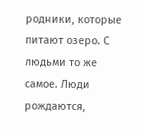родники, которые питают озеро. С людьми то же самое. Люди рождаются,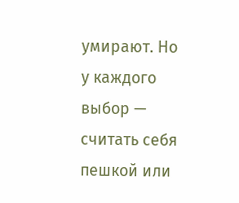умирают. Но у каждого выбор — считать себя пешкой или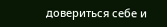довериться себе и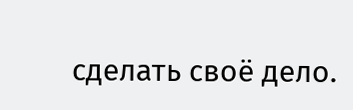сделать своё дело.